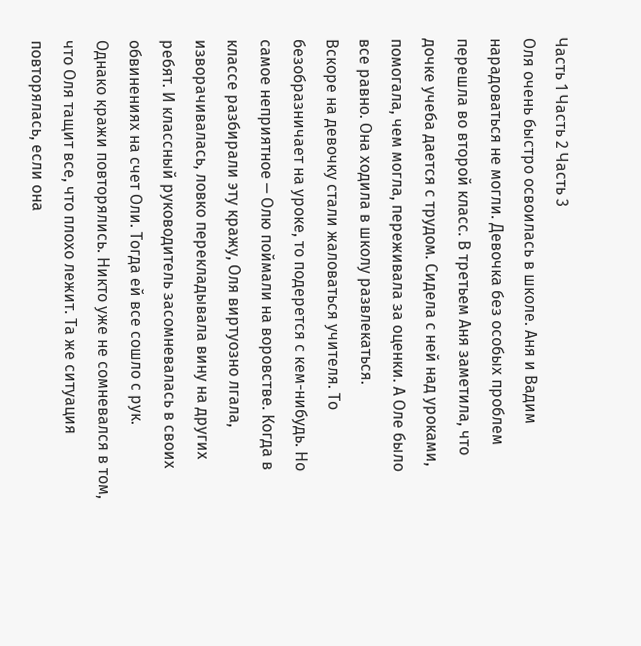Часть 1 Часть 2 Часть 3
Оля очень быстро освоилась в школе. Аня и Вадим нарадоваться не могли. Девочка без особых проблем перешла во второй класс. В третьем Аня заметила, что дочке учеба дается с трудом. Сидела с ней над уроками, помогала, чем могла, переживала за оценки. А Оле было все равно. Она ходила в школу развлекаться.
Вскоре на девочку стали жаловаться учителя. То безобразничает на уроке, то подерется с кем-нибудь. Но самое неприятное ─ Олю поймали на воровстве. Когда в классе разбирали эту кражу, Оля виртуозно лгала, изворачивалась, ловко перекладывала вину на других ребят. И классный руководитель засомневалась в своих обвинениях на счет Оли. Тогда ей все сошло с рук.
Однако кражи повторялись. Никто уже не сомневался в том, что Оля тащит все, что плохо лежит. Та же ситуация повторялась, если она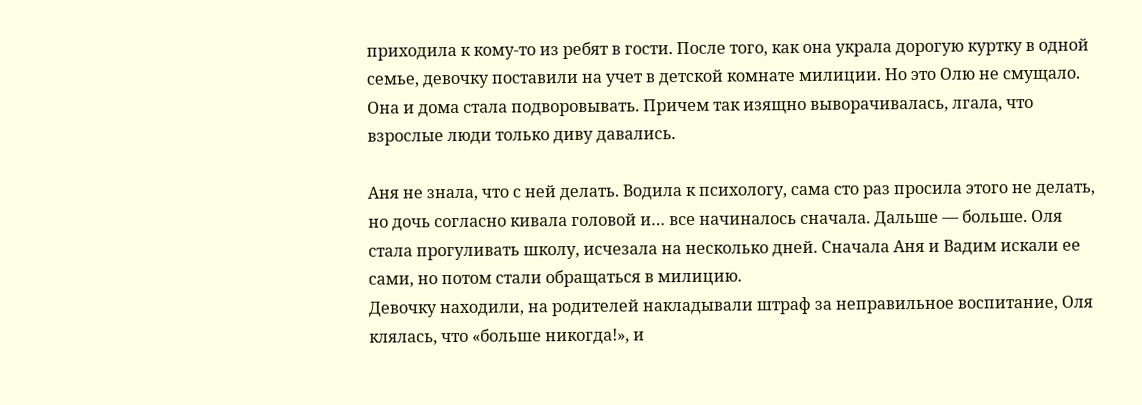приходила к кому-то из ребят в гости. После того, как она украла дорогую куртку в одной семье, девочку поставили на учет в детской комнате милиции. Но это Олю не смущало. Она и дома стала подворовывать. Причем так изящно выворачивалась, лгала, что взрослые люди только диву давались.

Аня не знала, что с ней делать. Водила к психологу, сама сто раз просила этого не делать, но дочь согласно кивала головой и… все начиналось сначала. Дальше — больше. Оля стала прогуливать школу, исчезала на несколько дней. Сначала Аня и Вадим искали ее сами, но потом стали обращаться в милицию.
Девочку находили, на родителей накладывали штраф за неправильное воспитание, Оля клялась, что «больше никогда!», и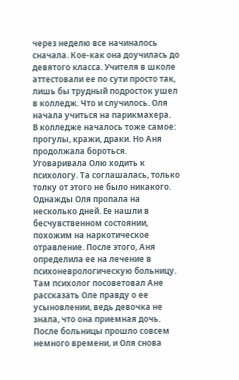через неделю все начиналось сначала. Кое-как она доучилась до девятого класса. Учителя в школе аттестовали ее по сути просто так, лишь бы трудный подросток ушел в колледж. Что и случилось. Оля начала учиться на парикмахера.
В колледже началось тоже самое: прогулы, кражи, драки. Но Аня продолжала бороться. Уговаривала Олю ходить к психологу. Та соглашалась, только толку от этого не было никакого. Однажды Оля пропала на несколько дней. Ее нашли в бесчувственном состоянии, похожим на наркотическое отравление. После этого, Аня определила ее на лечение в психоневрологическую больницу.
Там психолог посоветовал Ане рассказать Оле правду о ее усыновлении, ведь девочка не знала, что она приемная дочь. После больницы прошло совсем немного времени, и Оля снова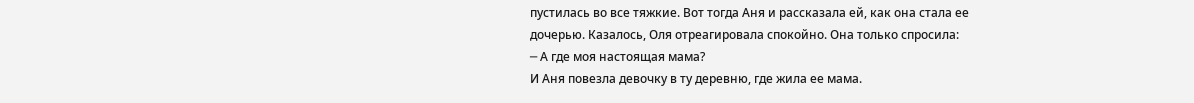пустилась во все тяжкие. Вот тогда Аня и рассказала ей, как она стала ее дочерью. Казалось, Оля отреагировала спокойно. Она только спросила:
─ А где моя настоящая мама?
И Аня повезла девочку в ту деревню, где жила ее мама.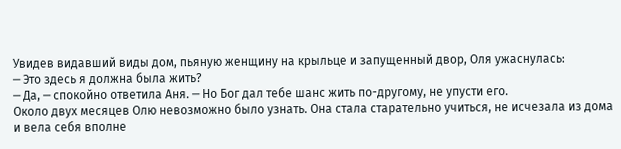Увидев видавший виды дом, пьяную женщину на крыльце и запущенный двор, Оля ужаснулась:
─ Это здесь я должна была жить?
─ Да, ─ спокойно ответила Аня. ─ Но Бог дал тебе шанс жить по-другому, не упусти его.
Около двух месяцев Олю невозможно было узнать. Она стала старательно учиться, не исчезала из дома и вела себя вполне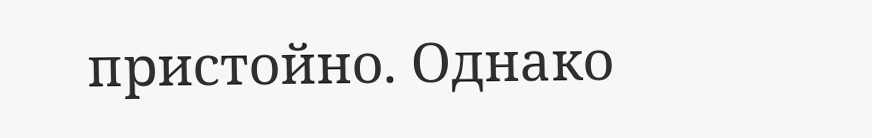пристойно. Однако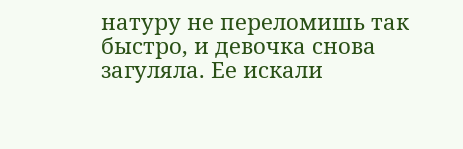натуру не переломишь так быстро, и девочка снова загуляла. Ее искали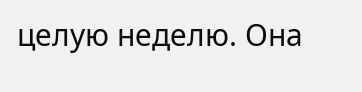целую неделю. Она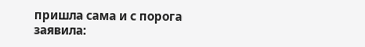пришла сама и с порога заявила: